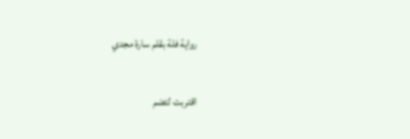رواية فلة بقلم سارة مجدي


اقتربت لتضم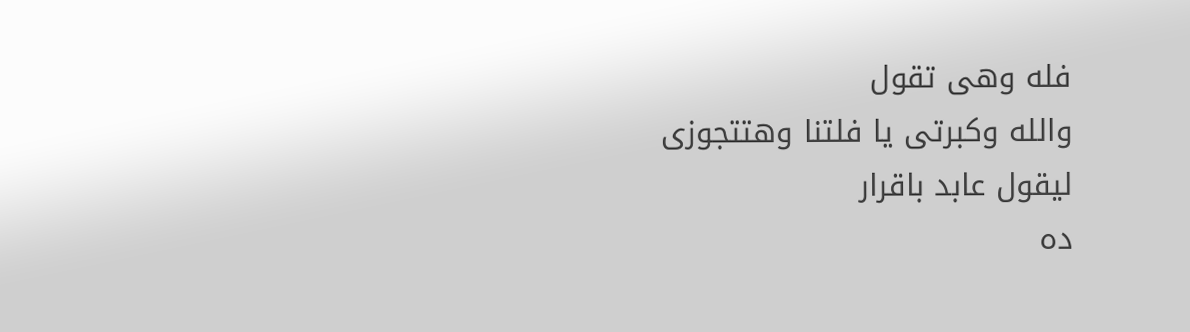فله وهى تقول
والله وكبرتى يا فلتنا وهتتجوزى
ليقول عابد باقرار
ده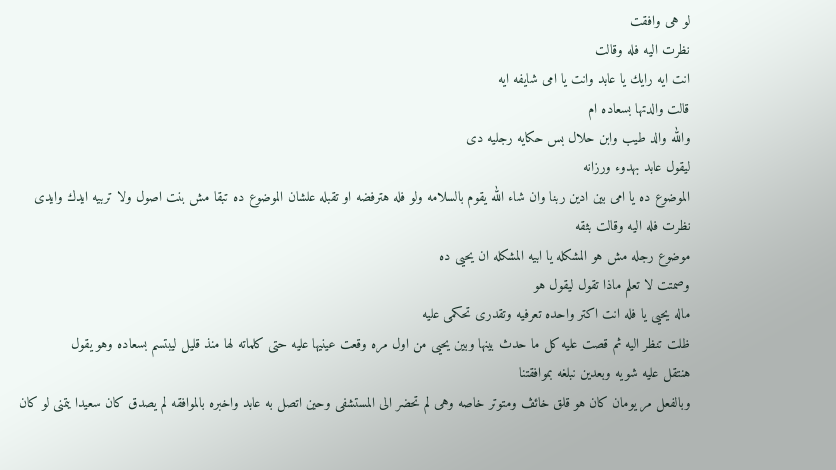لو هى وافقت
نظرت اليه فله وقالت
انت ايه رايك يا عابد وانت يا امى شايفه ايه
قالت والدتها بسعاده ام
والله والد طيب وابن حلال بس حكايه رجليه دى
ليقول عابد بهدوء ورزانه
الموضوع ده يا امى بين ادين ربنا وان شاء الله يقوم بالسلامه ولو فله هترفضه او تقبله علشان الموضوع ده تبقا مش بنت اصول ولا تربيه ايدك وايدى
نظرت فله اليه وقالت بثقه
موضوع رجله مش هو المشكله يا ابيه المشكله ان يحيى ده
وصمتت لا تعلم ماذا تقول ليقول هو
ماله يحيى يا فله انت اكتر واحده تعرفيه وتقدرى تحكمى عليه
ظلت تنظر اليه ثم قصت عليه كل ما حدث بينها وبين يحيى من اول مره وقعت عينيها عليه حتى كلماته لها منذ قليل ليبتسم بسعاده وهو يقول
هنتقل عليه شويه وبعدين نبلغه بموافقتنا
وبالفعل مر يومان كان هو قلق خائڤ ومتوتر خاصه وهى لم تحضر الى المستشفى وحين اتصل به عابد واخبره بالموافقه لم يصدق كان سعيدا يتمنى لو كان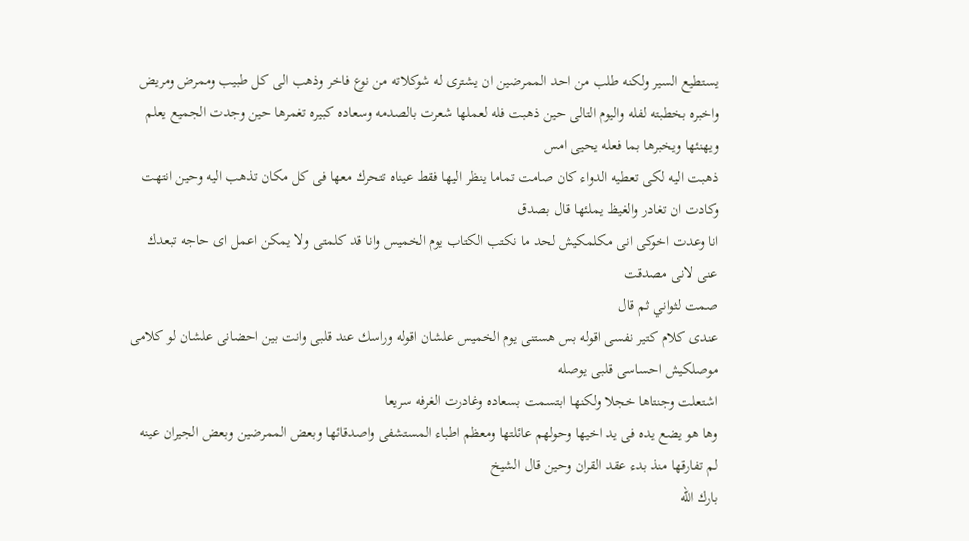يستطيع السير ولكنه طلب من احد الممرضين ان يشترى له شوكلاته من نوع فاخر وذهب الى كل طبيب وممرض ومريض واخبره بخطبته لفله واليوم التالى حين ذهبت فله لعملها شعرت بالصدمه وسعاده كبيره تغمرها حين وجدت الجميع يعلم ويهنئها ويخبرها بما فعله يحيى امس
ذهبت اليه لكى تعطيه الدواء كان صامت تماما ينظر اليها فقط عيناه تتحرك معها فى كل مكان تذهب اليه وحين انتهت وكادت ان تغادر والغيظ يملئها قال بصدق
انا وعدت اخوكى انى مكلمكيش لحد ما نكتب الكتاب يوم الخميس وانا قد كلمتى ولا يمكن اعمل اى حاجه تبعدك عنى لانى مصدقت
صمت لثواني ثم قال
عندى كلام كتير نفسى اقوله بس هستنى يوم الخميس علشان اقوله وراسك عند قلبى وانت بين احضانى علشان لو كلامى موصلكيش احساسى قلبى يوصله
اشتعلت وجنتاها خجلا ولكنها ابتسمت بسعاده وغادرت الغرفه سريعا
وها هو يضع يده فى يد اخيها وحولهم عائلتها ومعظم اطباء المستشفى واصدقائها وبعض الممرضين وبعض الجيران عينه لم تفارقها منذ بدء عقد القران وحين قال الشيخ
بارك الله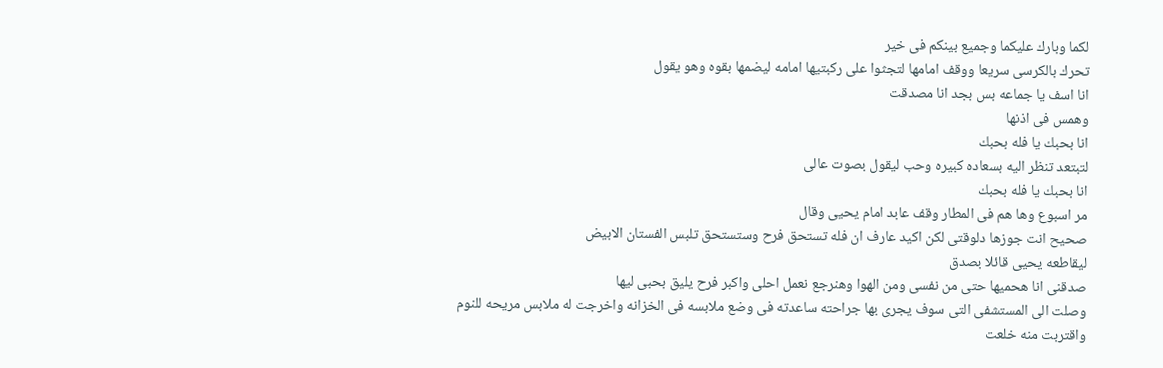لكما وبارك عليكما وجميع بينكم فى خير
تحرك بالكرسى سريعا ووقف امامها لتجثوا على ركبتيها امامه ليضمها بقوه وهو يقول
انا اسف يا جماعه بس بجد انا مصدقت
وهمس فى اذنها
انا بحبك يا فله بحبك
لتبتعد تنظر اليه بسعاده كبيره وحب ليقول بصوت عالى
انا بحبك يا فله بحبك
مر اسبوع وها هم فى المطار وقف عابد امام يحيى وقال
صحيح انت جوزها دلوقتى لكن اكيد عارف ان فله تستحق فرح وستستحق تلبس الفستان الابيض
ليقاطعه يحيى قائلا بصدق
صدقنى انا هحميها حتى من نفسى ومن الهوا وهنرجع نعمل احلى واكبر فرح يليق بحبى ليها
وصلت الى المستشفى التى سوف يجرى بها جراحته ساعدته فى وضع ملابسه فى الخزانه واخرجت له ملابس مريحه للنوم واقتربت منه خلعت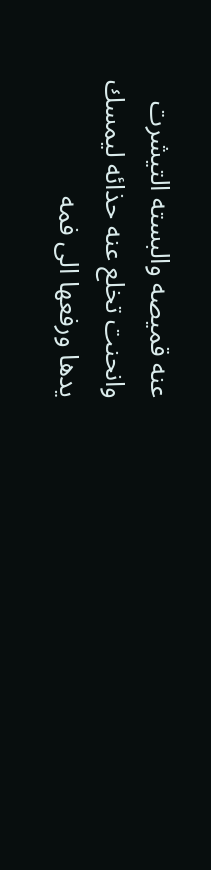عنه قميصه والبسته التيشرت وانحنت تخلع عنه حذائه ليمسك يدها ورفعها الى فمه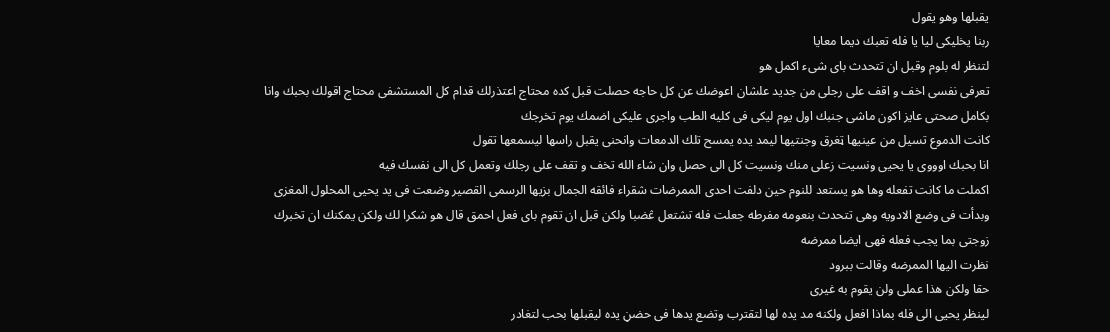يقبلها وهو يقول
ربنا يخليكى ليا يا فله تعبك ديما معايا
لتنظر له بلوم وقبل ان تتحدث باى شىء اكمل هو
تعرفى نفسى اخف و اقف على رجلى من جديد علشان اعوضك عن كل حاجه حصلت قبل كده محتاج اعتذرلك قدام كل المستشفى محتاج اقولك بحبك وانا بكامل صحتى عايز اكون ماشى جنبك اول يوم ليكى فى كليه الطب واجرى عليكى اضمك يوم تخرجك
كانت الدموع تسيل من عينيها ټغرق وجنتيها ليمد يده يمسح تلك الدمعات وانحنى يقبل راسها ليسمعها تقول
انا بحبك اوووى يا يحيى ونسيت زعلى منك ونسيت كل الى حصل وان شاء الله تخف و تقف على رجلك وتعمل كل الى نفسك فيه
اكملت ما كانت تفعله وها هو يستعد للنوم حين دلفت احدى الممرضات شقراء فائقه الجمال بزيها الرسمى القصير وضعت فى يد يحيى المحلول المغزى وبدأت فى وضع الادويه وهى تتحدث بنعومه مفرطه جعلت فله تشتعل ڠضبا ولكن قبل ان تقوم باى فعل احمق قال هو شكرا لك ولكن يمكنك ان تخبرك زوجتى بما يجب فعله فهى ايضا ممرضه
نظرت اليها الممرضه وقالت ببرود
حقا ولكن هذا عملى ولن يقوم به غيرى
لينظر يحيى الى فله بماذا افعل ولكنه مد يده لها لتقترب وتضع يدها فى حضڼ يده ليقبلها بحب لتغادر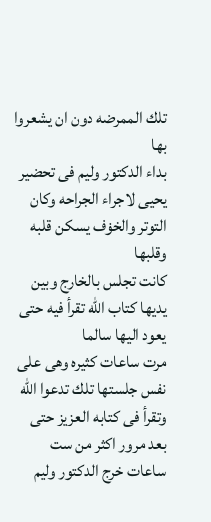تلك الممرضه دون ان يشعروا بها
بداء الدكتور وليم فى تحضير يحيى لاجراء الجراحه وكان التوتر والخۏف يسكن قلبه وقلبها
كانت تجلس بالخارج وبين يديها كتاب الله تقرأ فيه حتى يعود اليها سالما
مرت ساعات كثيره وهى على نفس جلستها تلك تدعوا الله وتقرأ فى كتابه العزيز حتى بعد مرور اكثر من ست ساعات خرج الدكتور وليم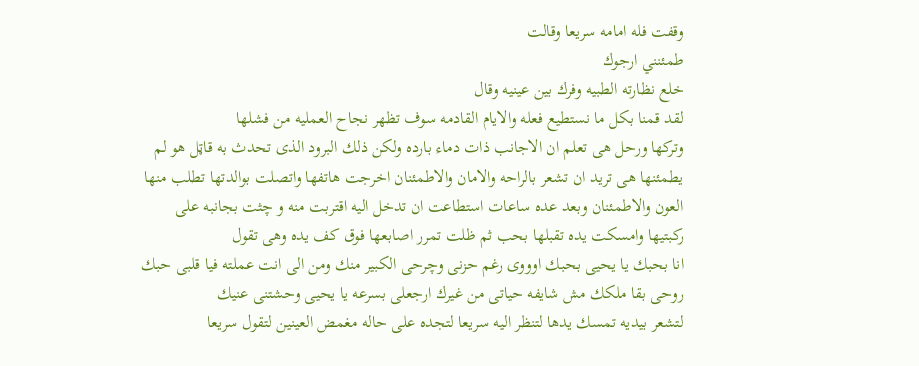وقفت فله امامه سريعا وقالت
طمئنني ارجوك
خلع نظارته الطبيه وفرك بين عينيه وقال
لقد قمنا بكل ما نستطيع فعله والايام القادمه سوف تظهر نجاح العمليه من فشلها
وتركها ورحل هى تعلم ان الاجانب ذات دماء بارده ولكن ذلك البرود الذى تحدث به قاټل هو لم يطمئنها هى تريد ان تشعر بالراحه والامان والاطمئنان اخرجت هاتفها واتصلت بوالدتها تطلب منها العون والاطمئنان وبعد عده ساعات استطاعت ان تدخل اليه اقتربت منه و چثت بجانبه على ركبتيها وامسكت يده تقبلها بحب ثم ظلت تمرر اصابعها فوق كف يده وهى تقول
انا بحبك يا يحيى بحبك اوووى رغم حزنى وچرحى الكبير منك ومن الى انت عملته فيا قلبى حبك روحى بقا ملكك مش شايفه حياتى من غيرك ارجعلى بسرعه يا يحيى وحشتنى عنيك
لتشعر بيديه تمسك يدها لتنظر اليه سريعا لتجده على حاله مغمض العينين لتقول سريعا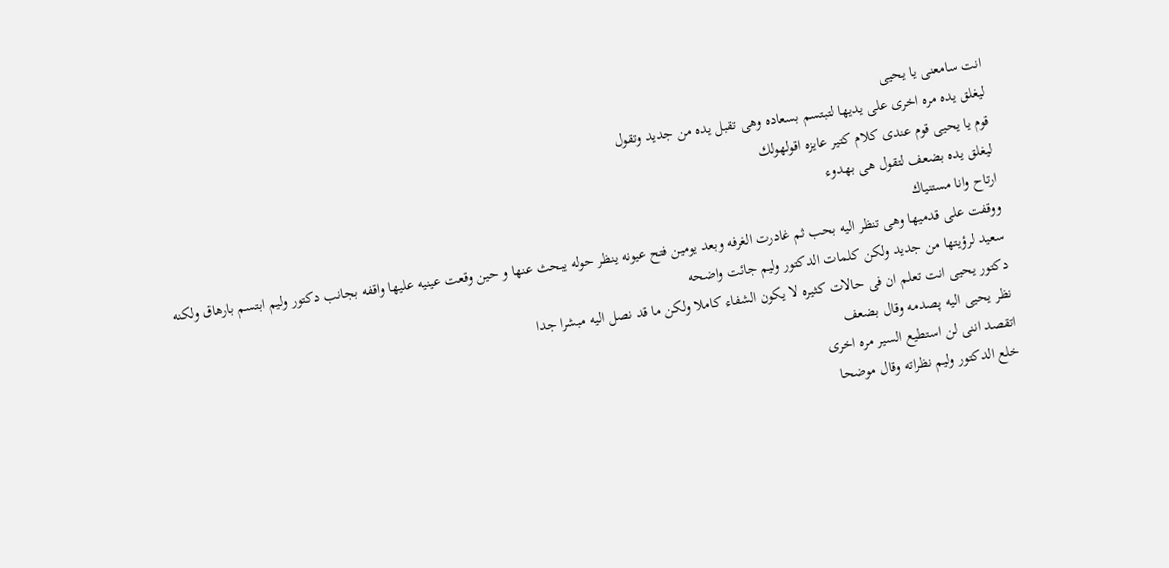انت سامعنى يا يحيى
ليغلق يده مره اخرى على يديها لتبتسم بسعاده وهى تقبل يده من جديد وتقول
قوم يا يحيى قوم عندى كلام كتير عايزه اقولهولك
ليغلق يده بضعف لتقول هى بهدوء
ارتاح وانا مستنياك
ووقفت على قدميها وهى تنظر اليه بحب ثم غادرت الغرفه وبعد يومين فتح عيونه ينظر حوله يبحث عنها و حين وقعت عينيه عليها واقفه بجانب دكتور وليم ابتسم بارهاق ولكنه سعيد لرؤيتها من جديد ولكن كلمات الدكتور وليم جائت واضحه
دكتور يحيى انت تعلم ان فى حالات كثيره لا يكون الشفاء كاملا ولكن ما قد نصل اليه مبشرا جدا
نظر يحيى اليه پصدمه وقال بضعف
اتقصد اننى لن استطيع السير مره اخرى
خلع الدكتور وليم نظراته وقال موضحا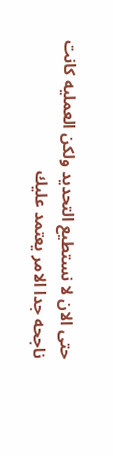حتى الان لا نستطيع التحديد ولكن العمليه كانت ناجحه جدا الامر يعتمد عليك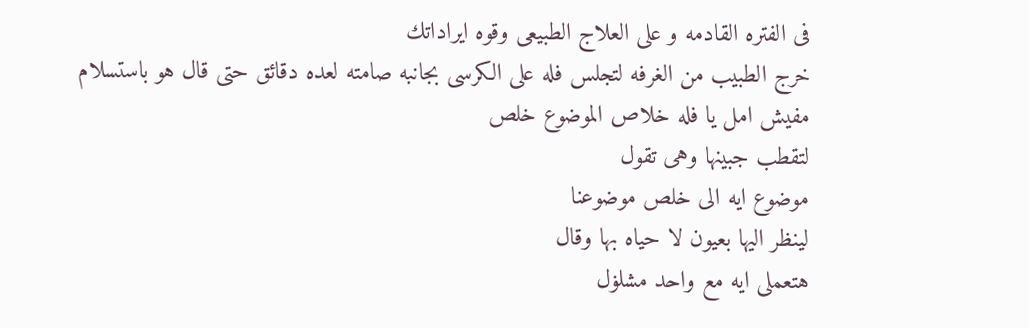فى الفتره القادمه و على العلاج الطبيعى وقوه ايراداتك
خرج الطبيب من الغرفه لتجلس فله على الكرسى بجانبه صامته لعده دقائق حتى قال هو باستسلام
مفيش امل يا فله خلاص الموضوع خلص
لتقطب جبينها وهى تقول
موضوع ايه الى خلص موضوعنا
لينظر اليها بعيون لا حياه بها وقال
هتعملى ايه مع واحد مشلۏل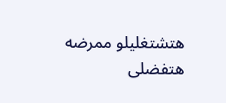هتشتغليلو ممرضه هتفضلى